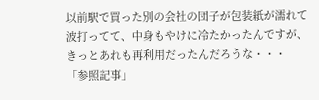以前駅で買った別の会社の団子が包装紙が濡れて波打ってて、中身もやけに冷たかったんですが、きっとあれも再利用だったんだろうな・・・
「参照記事」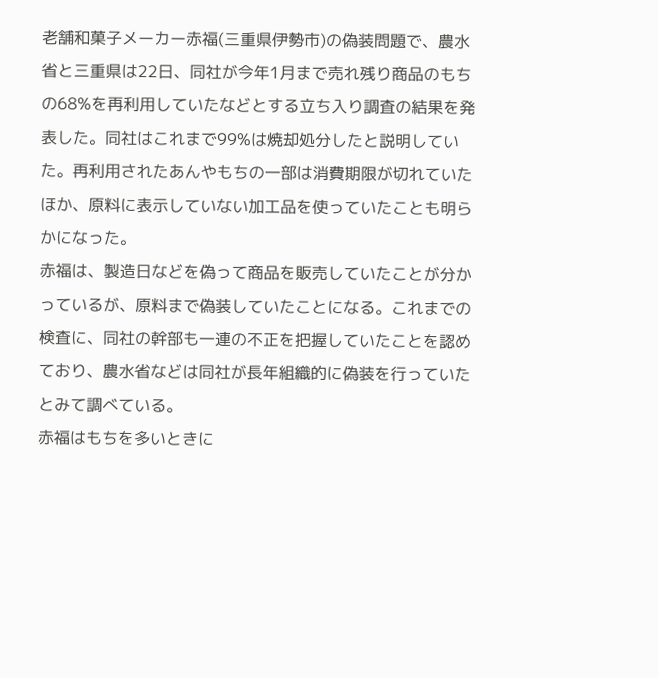老舗和菓子メーカー赤福(三重県伊勢市)の偽装問題で、農水省と三重県は22日、同社が今年1月まで売れ残り商品のもちの68%を再利用していたなどとする立ち入り調査の結果を発表した。同社はこれまで99%は焼却処分したと説明していた。再利用されたあんやもちの一部は消費期限が切れていたほか、原料に表示していない加工品を使っていたことも明らかになった。
赤福は、製造日などを偽って商品を販売していたことが分かっているが、原料まで偽装していたことになる。これまでの検査に、同社の幹部も一連の不正を把握していたことを認めており、農水省などは同社が長年組織的に偽装を行っていたとみて調べている。
赤福はもちを多いときに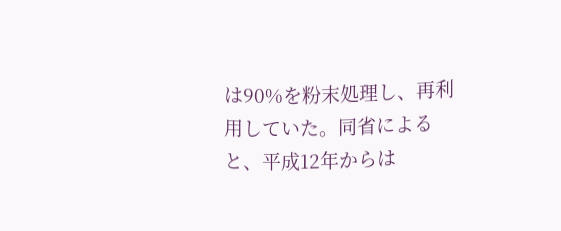は90%を粉末処理し、再利用していた。同省によると、平成12年からは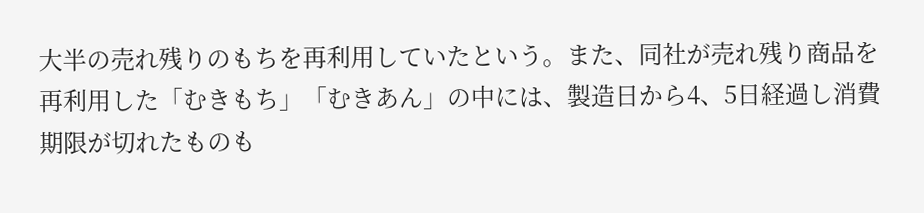大半の売れ残りのもちを再利用していたという。また、同社が売れ残り商品を再利用した「むきもち」「むきあん」の中には、製造日から4、5日経過し消費期限が切れたものも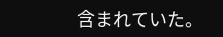含まれていた。